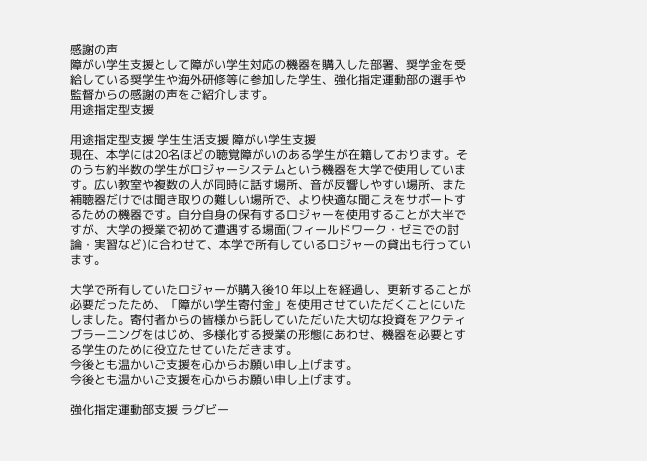感謝の声
障がい学生支援として障がい学生対応の機器を購入した部署、奨学金を受給している奨学生や海外研修等に参加した学生、強化指定運動部の選手や監督からの感謝の声をご紹介します。
用途指定型支援

用途指定型支援 学生生活支援 障がい学生支援
現在、本学には20名ほどの聴覚障がいのある学生が在籍しております。そのうち約半数の学生がロジャーシステムという機器を大学で使用しています。広い教室や複数の人が同時に話す場所、音が反響しやすい場所、また補聴器だけでは聞き取りの難しい場所で、より快適な聞こえをサポートするための機器です。自分自身の保有するロジャーを使用することが大半ですが、大学の授業で初めて遭遇する場面(フィールドワーク・ゼミでの討論・実習など)に合わせて、本学で所有しているロジャーの貸出も行っています。

大学で所有していたロジャーが購入後10 年以上を経過し、更新することが必要だったため、「障がい学生寄付金」を使用させていただくことにいたしました。寄付者からの皆様から託していただいた大切な投資をアクティブラーニングをはじめ、多様化する授業の形態にあわせ、機器を必要とする学生のために役立たせていただきます。
今後とも温かいご支援を心からお願い申し上げます。
今後とも温かいご支援を心からお願い申し上げます。

強化指定運動部支援 ラグビー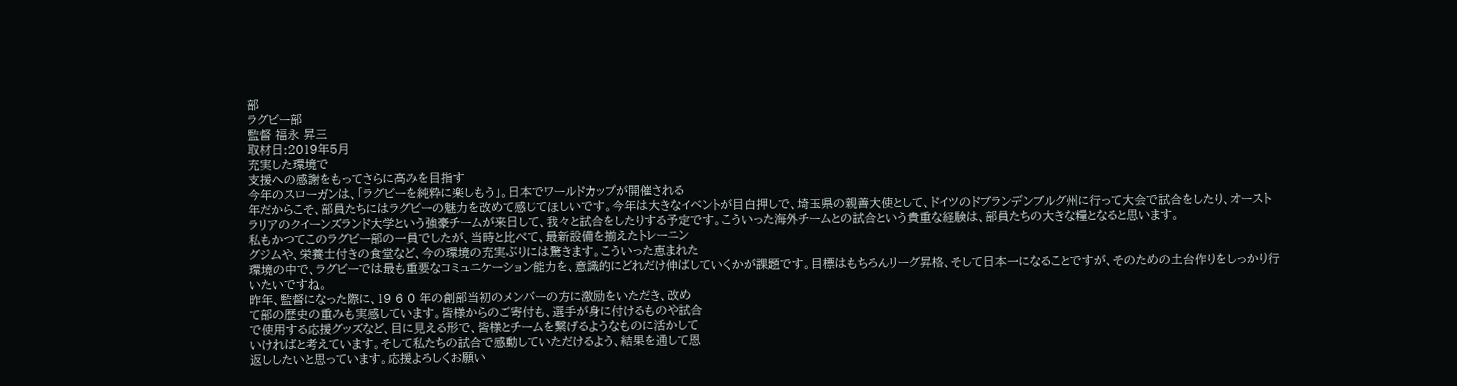部
ラグビー部
監督 福永 昇三
取材日:2019年5月
充実した環境で
支援への感謝をもってさらに高みを目指す
今年のスローガンは、「ラグビーを純粋に楽しもう」。日本でワールドカップが開催される
年だからこそ、部員たちにはラグビーの魅力を改めて感じてほしいです。今年は大きなイベントが目白押しで、埼玉県の親善大使として、ドイツのドブランデンブルグ州に行って大会で試合をしたり、オーストラリアのクイーンズランド大学という強豪チームが来日して、我々と試合をしたりする予定です。こういった海外チームとの試合という貴重な経験は、部員たちの大きな糧となると思います。
私もかつてこのラグビー部の一員でしたが、当時と比べて、最新設備を揃えたトレーニン
グジムや、栄養士付きの食堂など、今の環境の充実ぶりには驚きます。こういった恵まれた
環境の中で、ラグビーでは最も重要なコミュニケーション能力を、意識的にどれだけ伸ばしていくかが課題です。目標はもちろんリーグ昇格、そして日本一になることですが、そのための土台作りをしっかり行いたいですね。
昨年、監督になった際に、19 6 0 年の創部当初のメンバーの方に激励をいただき、改め
て部の歴史の重みも実感しています。皆様からのご寄付も、選手が身に付けるものや試合
で使用する応援グッズなど、目に見える形で、皆様とチームを繋げるようなものに活かして
いければと考えています。そして私たちの試合で感動していただけるよう、結果を通して恩
返ししたいと思っています。応援よろしくお願い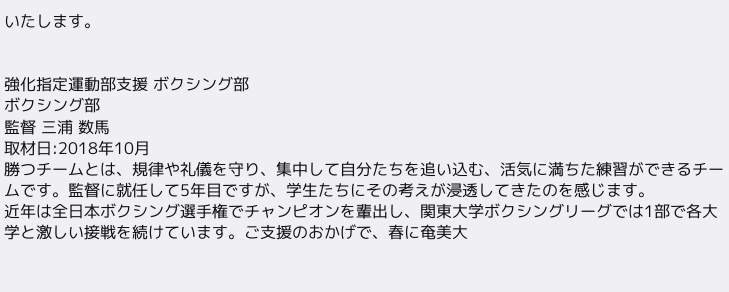いたします。


強化指定運動部支援 ボクシング部
ボクシング部
監督 三浦 数馬
取材日:2018年10月
勝つチームとは、規律や礼儀を守り、集中して自分たちを追い込む、活気に満ちた練習ができるチームです。監督に就任して5年目ですが、学生たちにその考えが浸透してきたのを感じます。
近年は全日本ボクシング選手権でチャンピオンを輩出し、関東大学ボクシングリーグでは1部で各大学と激しい接戦を続けています。ご支援のおかげで、春に奄美大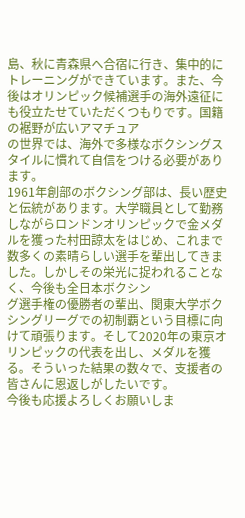島、秋に青森県へ合宿に行き、集中的にトレーニングができています。また、今後はオリンピック候補選手の海外遠征にも役立たせていただくつもりです。国籍の裾野が広いアマチュア
の世界では、海外で多様なボクシングスタイルに慣れて自信をつける必要があります。
1961年創部のボクシング部は、長い歴史と伝統があります。大学職員として勤務しながらロンドンオリンピックで金メダルを獲った村田諒太をはじめ、これまで数多くの素晴らしい選手を輩出してきました。しかしその栄光に捉われることなく、今後も全日本ボクシン
グ選手権の優勝者の輩出、関東大学ボクシングリーグでの初制覇という目標に向けて頑張ります。そして2020年の東京オリンピックの代表を出し、メダルを獲る。そういった結果の数々で、支援者の皆さんに恩返しがしたいです。
今後も応援よろしくお願いしま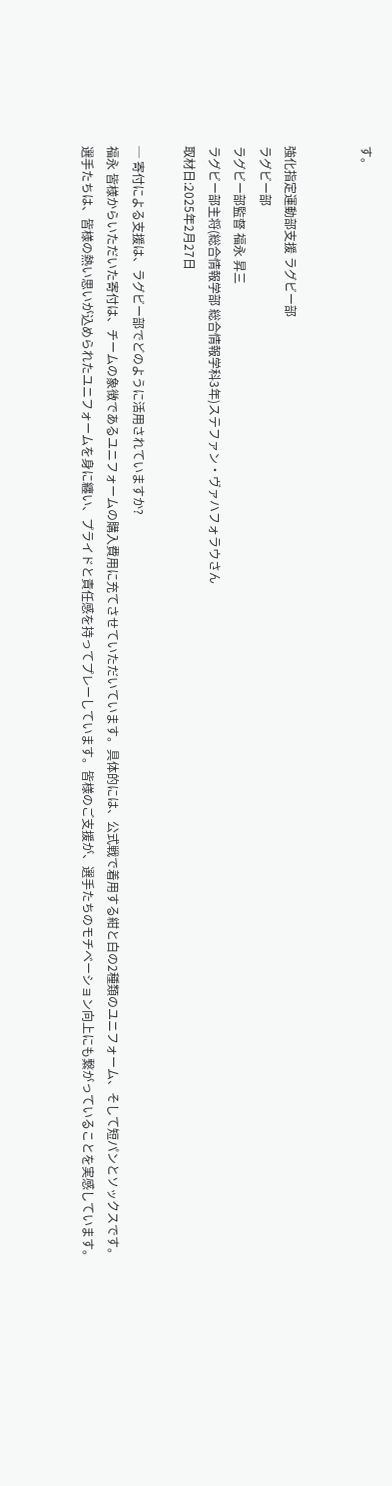す。


強化指定運動部支援 ラグビー部
ラグビー部
ラグビー部監督 福永 昇三
ラグビー部主将(総合情報学部 総合情報学科3年)ステファン・ヴァハフォラウさん
取材日:2025年2月27日

─ 寄付による支援は、ラグビー部でどのように活用されていますか?
福永 皆様からいただいた寄付は、チームの象徴であるユニフォームの購入費用に充てさせていただいています。具体的には、公式戦で着用する紺と白の2種類のユニフォーム、そして短パンとソックスです。選手たちは、皆様の熱い思いが込められたユニフォームを身に纏い、プライドと責任感を持ってプレーしています。皆様のご支援が、選手たちのモチベーション向上にも繋がっていることを実感しています。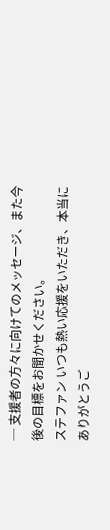─ 支援者の方々に向けてのメッセージ、また今後の目標をお聞かせください。
ステファン いつも熱い応援をいただき、本当にありがとうご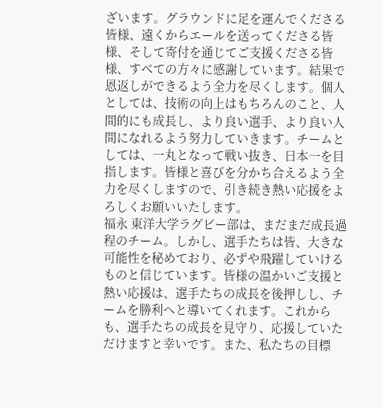ざいます。グラウンドに足を運んでくださる皆様、遠くからエールを送ってくださる皆様、そして寄付を通じてご支援くださる皆様、すべての方々に感謝しています。結果で恩返しができるよう全力を尽くします。個人としては、技術の向上はもちろんのこと、人間的にも成長し、より良い選手、より良い人間になれるよう努力していきます。チームとしては、一丸となって戦い抜き、日本一を目指します。皆様と喜びを分かち合えるよう全力を尽くしますので、引き続き熱い応援をよろしくお願いいたします。
福永 東洋大学ラグビー部は、まだまだ成長過程のチーム。しかし、選手たちは皆、大きな可能性を秘めており、必ずや飛躍していけるものと信じています。皆様の温かいご支援と熱い応援は、選手たちの成長を後押しし、チームを勝利へと導いてくれます。これからも、選手たちの成長を見守り、応援していただけますと幸いです。また、私たちの目標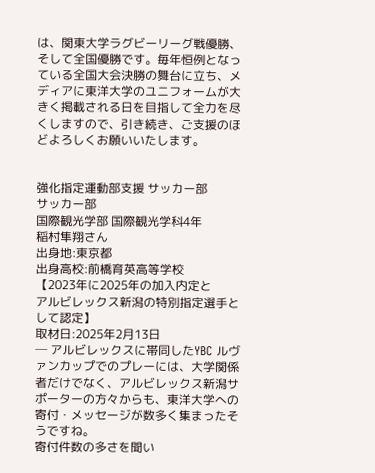は、関東大学ラグビーリーグ戦優勝、そして全国優勝です。毎年恒例となっている全国大会決勝の舞台に立ち、メディアに東洋大学のユニフォームが大きく掲載される日を目指して全力を尽くしますので、引き続き、ご支援のほどよろしくお願いいたします。


強化指定運動部支援 サッカー部
サッカー部
国際観光学部 国際観光学科4年
稲村隼翔さん
出身地:東京都
出身高校:前橋育英高等学校
【2023年に2025年の加入内定と
アルビレックス新潟の特別指定選手として認定】
取材日:2025年2月13日
─ アルビレックスに帯同したYBC ルヴァンカップでのプレーには、大学関係者だけでなく、アルビレックス新潟サポーターの方々からも、東洋大学への寄付・メッセージが数多く集まったそうですね。
寄付件数の多さを聞い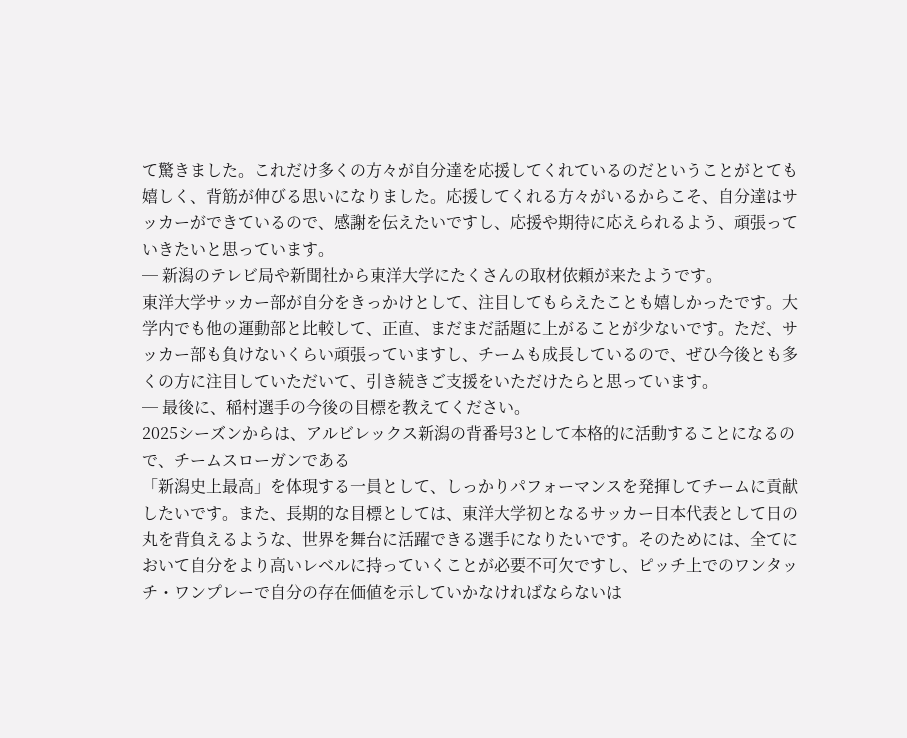て驚きました。これだけ多くの方々が自分達を応援してくれているのだということがとても嬉しく、背筋が伸びる思いになりました。応援してくれる方々がいるからこそ、自分達はサッカーができているので、感謝を伝えたいですし、応援や期待に応えられるよう、頑張っていきたいと思っています。
─ 新潟のテレビ局や新聞社から東洋大学にたくさんの取材依頼が来たようです。
東洋大学サッカー部が自分をきっかけとして、注目してもらえたことも嬉しかったです。大学内でも他の運動部と比較して、正直、まだまだ話題に上がることが少ないです。ただ、サッカー部も負けないくらい頑張っていますし、チームも成長しているので、ぜひ今後とも多くの方に注目していただいて、引き続きご支援をいただけたらと思っています。
─ 最後に、稲村選手の今後の目標を教えてください。
2025シーズンからは、アルビレックス新潟の背番号3として本格的に活動することになるので、チームスローガンである
「新潟史上最高」を体現する一員として、しっかりパフォーマンスを発揮してチームに貢献したいです。また、長期的な目標としては、東洋大学初となるサッカー日本代表として日の丸を背負えるような、世界を舞台に活躍できる選手になりたいです。そのためには、全てにおいて自分をより高いレベルに持っていくことが必要不可欠ですし、ピッチ上でのワンタッチ・ワンプレーで自分の存在価値を示していかなければならないは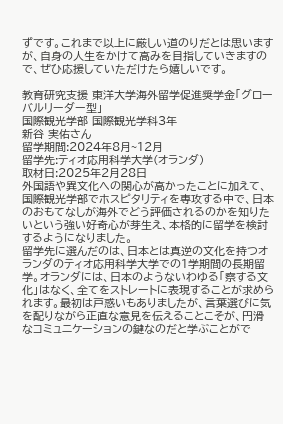ずです。これまで以上に厳しい道のりだとは思いますが、自身の人生をかけて高みを目指していきますので、ぜひ応援していただけたら嬉しいです。

教育研究支援 東洋大学海外留学促進奨学金「グローバルリーダー型」
国際観光学部 国際観光学科3年
新谷 実佑さん
留学期間:2024年8月~12月
留学先:ティオ応用科学大学(オランダ)
取材日:2025年2月28日
外国語や異文化への関心が高かったことに加えて、国際観光学部でホスピタリティを専攻する中で、日本のおもてなしが海外でどう評価されるのかを知りたいという強い好奇心が芽生え、本格的に留学を検討するようになりました。
留学先に選んだのは、日本とは真逆の文化を持つオランダのティオ応用科学大学での1学期間の長期留学。オランダには、日本のようないわゆる「察する文化」はなく、全てをストレートに表現することが求められます。最初は戸惑いもありましたが、言葉選びに気を配りながら正直な意見を伝えることこそが、円滑なコミュニケーションの鍵なのだと学ぶことがで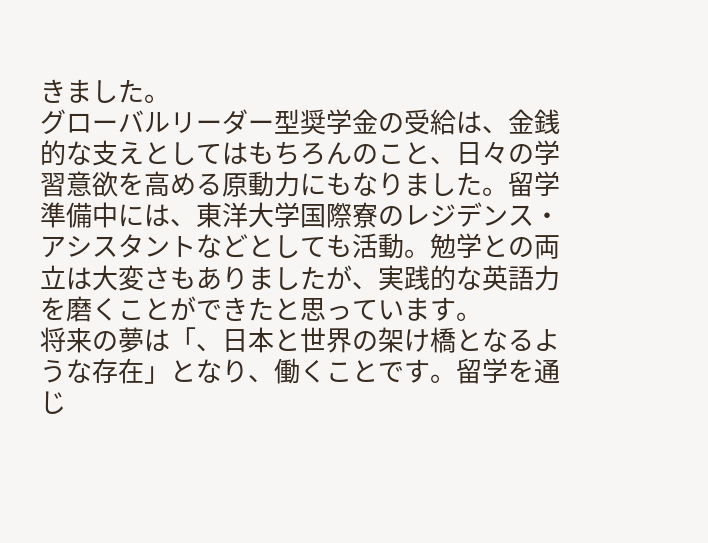きました。
グローバルリーダー型奨学金の受給は、金銭的な支えとしてはもちろんのこと、日々の学習意欲を高める原動力にもなりました。留学準備中には、東洋大学国際寮のレジデンス・アシスタントなどとしても活動。勉学との両立は大変さもありましたが、実践的な英語力を磨くことができたと思っています。
将来の夢は「、日本と世界の架け橋となるような存在」となり、働くことです。留学を通じ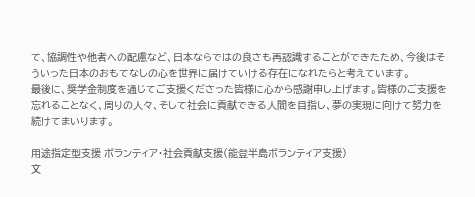て、協調性や他者への配慮など、日本ならではの良さも再認識することができたため、今後はそういった日本のおもてなしの心を世界に届けていける存在になれたらと考えています。
最後に、奨学金制度を通じてご支援くださった皆様に心から感謝申し上げます。皆様のご支援を忘れることなく、周りの人々、そして社会に貢献できる人間を目指し、夢の実現に向けて努力を続けてまいります。

用途指定型支援 ボランティア・社会貢献支援(能登半島ボランティア支援)
文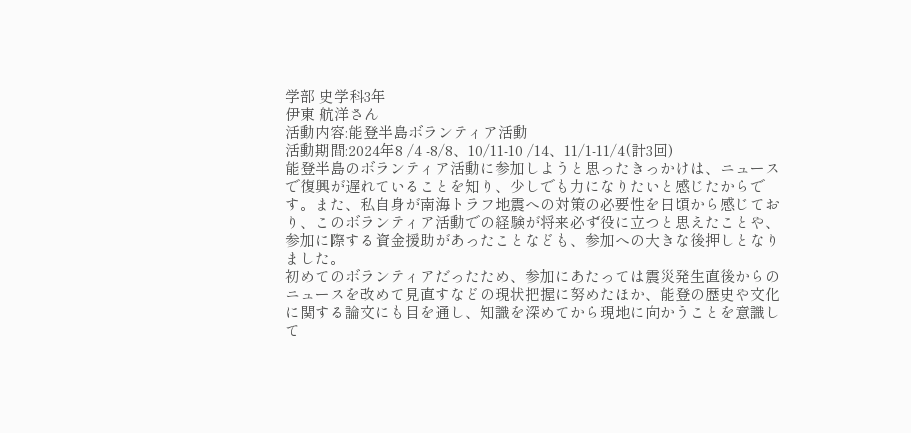学部 史学科3年
伊東 航洋さん
活動内容:能登半島ボランティア活動
活動期間:2024年8 /4 -8/8、10/11-10 /14、11/1-11/4(計3回)
能登半島のボランティア活動に参加しようと思ったきっかけは、ニュースで復興が遅れていることを知り、少しでも力になりたいと感じたからです。また、私自身が南海トラフ地震への対策の必要性を日頃から感じており、このボランティア活動での経験が将来必ず役に立つと思えたことや、参加に際する資金援助があったことなども、参加への大きな後押しとなりました。
初めてのボランティアだったため、参加にあたっては震災発生直後からのニュースを改めて見直すなどの現状把握に努めたほか、能登の歴史や文化に関する論文にも目を通し、知識を深めてから現地に向かうことを意識して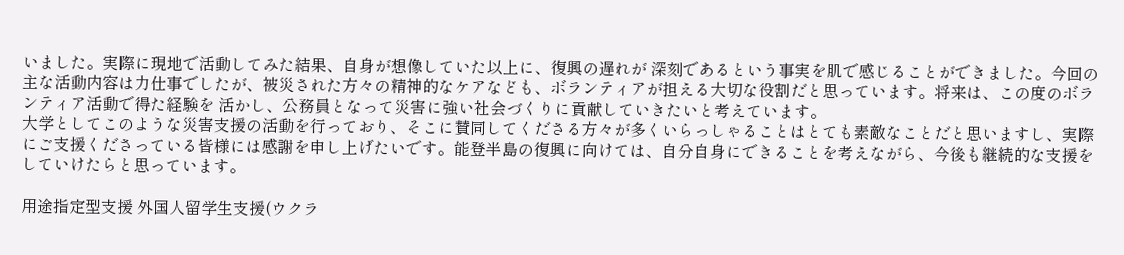いました。実際に現地で活動してみた結果、自身が想像していた以上に、復興の遅れが 深刻であるという事実を肌で感じることができました。今回の主な活動内容は力仕事でしたが、被災された方々の精神的なケアなども、ボランティアが担える大切な役割だと思っています。将来は、この度のボランティア活動で得た経験を 活かし、公務員となって災害に強い社会づくりに貢献していきたいと考えています。
大学としてこのような災害支援の活動を行っており、そこに賛同してくださる方々が多くいらっしゃることはとても素敵なことだと思いますし、実際にご支援くださっている皆様には感謝を申し上げたいです。能登半島の復興に向けては、自分自身にできることを考えながら、今後も継続的な支援をしていけたらと思っています。

用途指定型支援 外国人留学生支援(ウクラ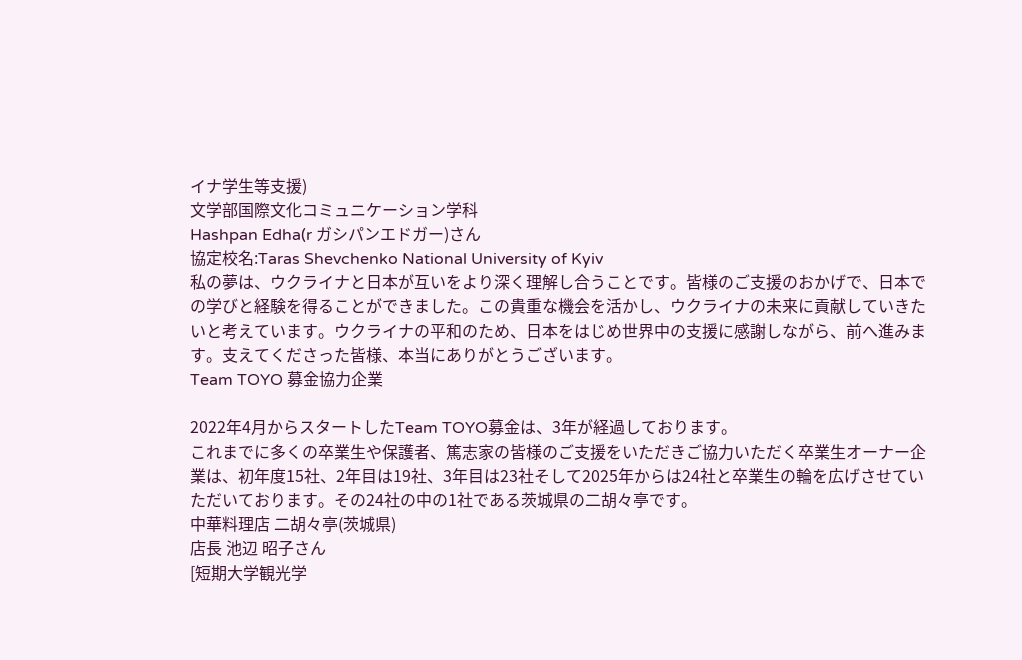イナ学生等支援)
文学部国際文化コミュニケーション学科
Hashpan Edha(r ガシパンエドガー)さん
協定校名:Taras Shevchenko National University of Kyiv
私の夢は、ウクライナと日本が互いをより深く理解し合うことです。皆様のご支援のおかげで、日本での学びと経験を得ることができました。この貴重な機会を活かし、ウクライナの未来に貢献していきたいと考えています。ウクライナの平和のため、日本をはじめ世界中の支援に感謝しながら、前へ進みます。支えてくださった皆様、本当にありがとうございます。
Team TOYO 募金協力企業

2022年4月からスタートしたTeam TOYO募金は、3年が経過しております。
これまでに多くの卒業生や保護者、篤志家の皆様のご支援をいただきご協力いただく卒業生オーナー企業は、初年度15社、2年目は19社、3年目は23社そして2025年からは24社と卒業生の輪を広げさせていただいております。その24社の中の1社である茨城県の二胡々亭です。
中華料理店 二胡々亭(茨城県)
店長 池辺 昭子さん
[短期大学観光学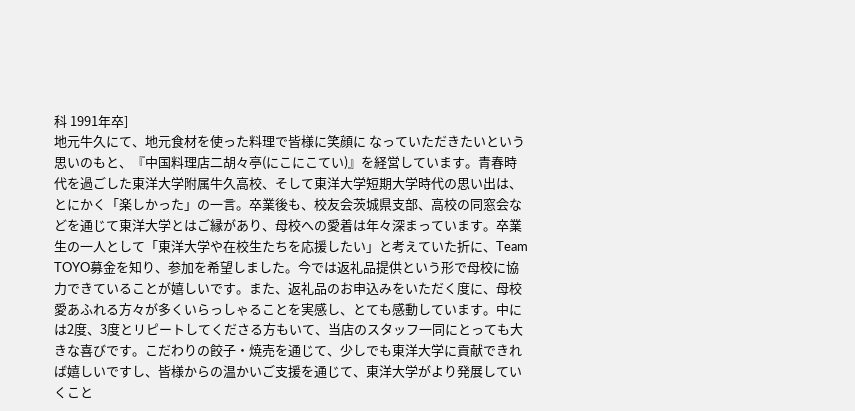科 1991年卒]
地元牛久にて、地元食材を使った料理で皆様に笑顔に なっていただきたいという思いのもと、『中国料理店二胡々亭(にこにこてい)』を経営しています。青春時代を過ごした東洋大学附属牛久高校、そして東洋大学短期大学時代の思い出は、とにかく「楽しかった」の一言。卒業後も、校友会茨城県支部、高校の同窓会などを通じて東洋大学とはご縁があり、母校への愛着は年々深まっています。卒業生の一人として「東洋大学や在校生たちを応援したい」と考えていた折に、Team TOYO募金を知り、参加を希望しました。今では返礼品提供という形で母校に協力できていることが嬉しいです。また、返礼品のお申込みをいただく度に、母校愛あふれる方々が多くいらっしゃることを実感し、とても感動しています。中には2度、3度とリピートしてくださる方もいて、当店のスタッフ一同にとっても大きな喜びです。こだわりの餃子・焼売を通じて、少しでも東洋大学に貢献できれば嬉しいですし、皆様からの温かいご支援を通じて、東洋大学がより発展していくこと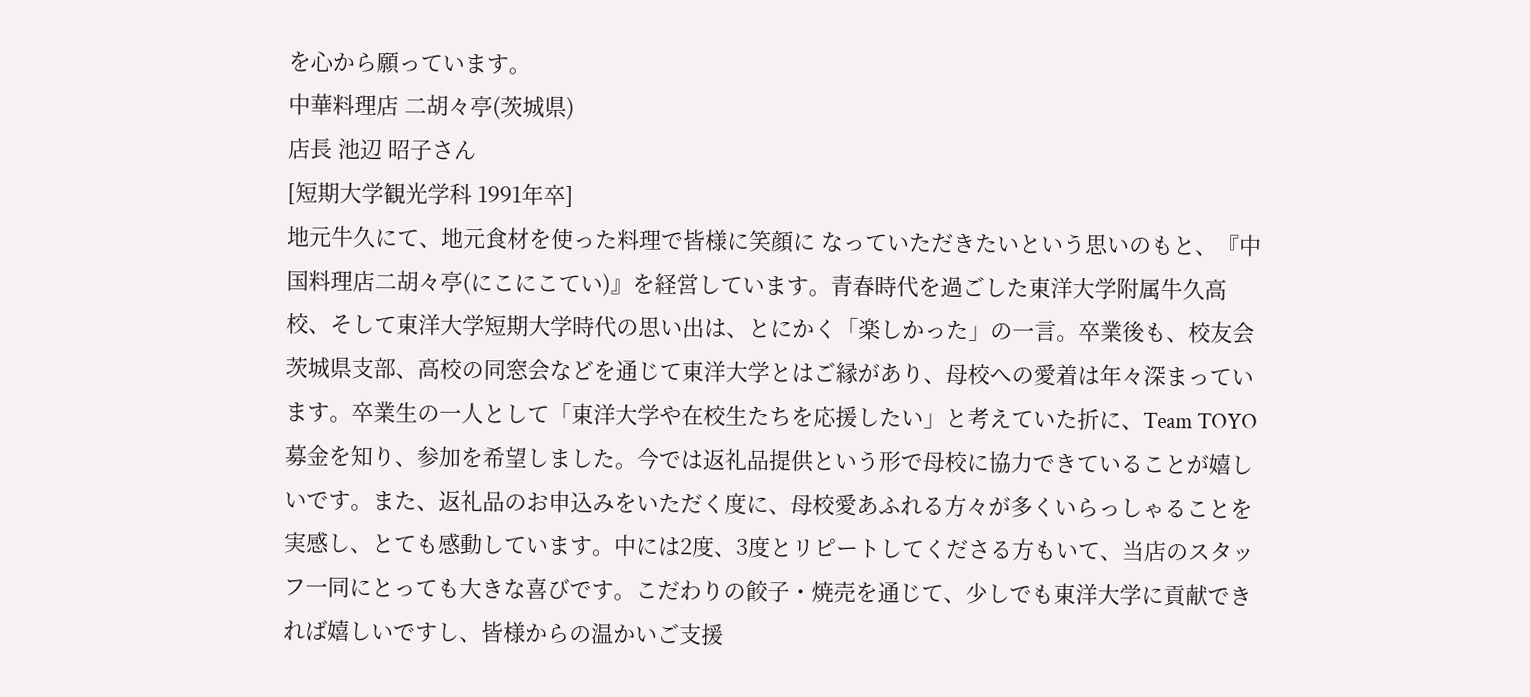を心から願っています。
中華料理店 二胡々亭(茨城県)
店長 池辺 昭子さん
[短期大学観光学科 1991年卒]
地元牛久にて、地元食材を使った料理で皆様に笑顔に なっていただきたいという思いのもと、『中国料理店二胡々亭(にこにこてい)』を経営しています。青春時代を過ごした東洋大学附属牛久高校、そして東洋大学短期大学時代の思い出は、とにかく「楽しかった」の一言。卒業後も、校友会茨城県支部、高校の同窓会などを通じて東洋大学とはご縁があり、母校への愛着は年々深まっています。卒業生の一人として「東洋大学や在校生たちを応援したい」と考えていた折に、Team TOYO募金を知り、参加を希望しました。今では返礼品提供という形で母校に協力できていることが嬉しいです。また、返礼品のお申込みをいただく度に、母校愛あふれる方々が多くいらっしゃることを実感し、とても感動しています。中には2度、3度とリピートしてくださる方もいて、当店のスタッフ一同にとっても大きな喜びです。こだわりの餃子・焼売を通じて、少しでも東洋大学に貢献できれば嬉しいですし、皆様からの温かいご支援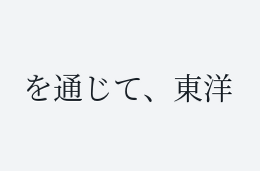を通じて、東洋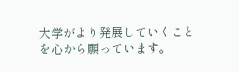大学がより発展していくことを心から願っています。